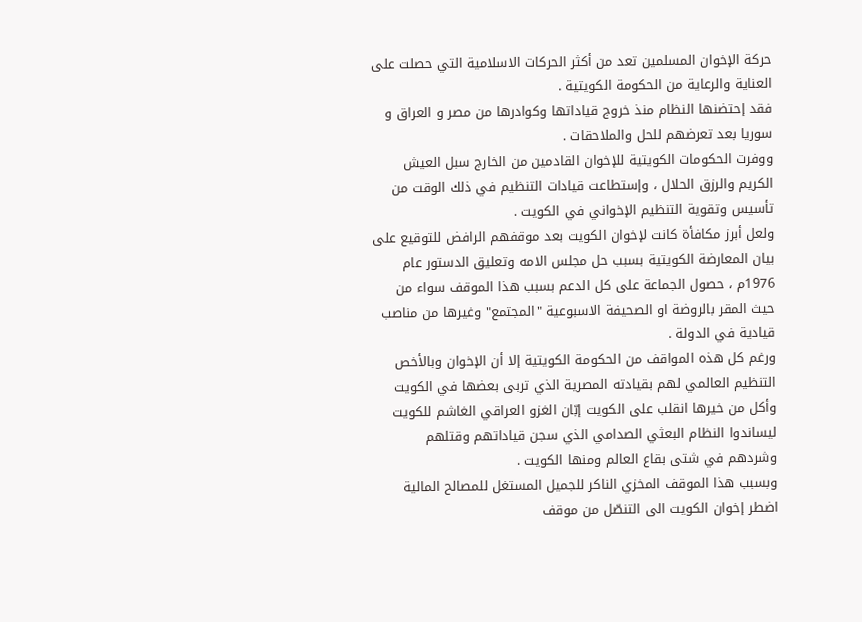حركة الإخوان المسلمين تعد من أكثر الحركات الاسلامية التي حصلت على العناية والرعاية من الحكومة الكويتية .
فقد إحتضنها النظام منذ خروج قياداتها وكوادرها من مصر و العراق و سوريا بعد تعرضهم للحل والملاحقات .
ووفرت الحكومات الكويتية للإخوان القادمين من الخارج سبل العيش الكريم والرزق الحلال ، وإستطاعت قيادات التنظيم في ذلك الوقت من تأسيس وتقوية التنظيم الإخواني في الكويت .
ولعل أبرز مكافأة كانت لإخوان الكويت بعد موقفهم الرافض للتوقيع على بيان المعارضة الكويتية بسبب حل مجلس الامه وتعليق الدستور عام 1976م ، حصول الجماعة على كل الدعم بسبب هذا الموقف سواء من حيث المقر بالروضة او الصحيفة الاسبوعية "المجتمع" وغيرها من مناصب قيادية في الدولة .
ورغم كل هذه المواقف من الحكومة الكويتية إلا أن الإخوان وبالأخص التنظيم العالمي لهم بقيادته المصرية الذي تربى بعضها في الكويت وأكل من خيرها انقلب على الكويت إبّان الغزو العراقي الغاشم للكويت ليساندوا النظام البعثي الصدامي الذي سجن قياداتهم وقتلهم وشردهم في شتى بقاع العالم ومنها الكويت .
وبسبب هذا الموقف المخزي الناكر للجميل المستغل للمصالح المالية اضطر إخوان الكويت الى التنصّل من موقف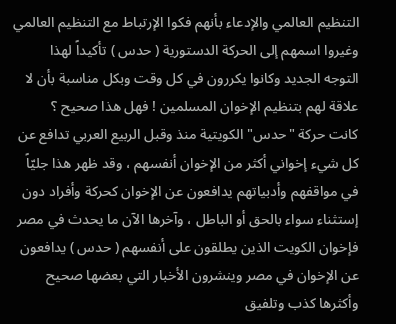التنظيم العالمي والإدعاء بأنهم فكوا الإرتباط مع التنظيم العالمي وغيروا اسمهم إلى الحركة الدستورية ( حدس ) تأكيداً لهذا التوجه الجديد وكانوا يكررون في كل وقت وبكل مناسبة بأن لا علاقة لهم بتنظيم الإخوان المسلمين ! فهل هذا صحيح ؟
كانت حركة "حدس" الكويتية منذ وقبل الربيع العربي تدافع عن كل شيء إخواني أكثر من الإخوان أنفسهم ، وقد ظهر هذا جليّاً في مواقفهم وأدبياتهم يدافعون عن الإخوان كحركة وأفراد دون إستثناء سواء بالحق أو الباطل ، وآخرها الآن ما يحدث في مصر فإخوان الكويت الذين يطلقون على أنفسهم ( حدس ) يدافعون عن الإخوان في مصر وينشرون الأخبار التي بعضها صحيح وأكثرها كذب وتلفيق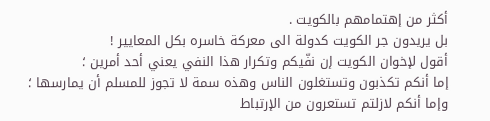أكثر من إهتمامهم بالكويت .
بل يريدون جر الكويت كدولة الى معركة خاسره بكل المعايير !
أقول لإخوان الكويت إن نفّيكم وتكرار هذا النفي يعني أحد أمرين ؛
إما أنكم تكذبون وتستغلون الناس وهذه سمة لا تجوز للمسلم أن يمارسها ؛
وإما أنكم لازلتم تستعرون من الإرتباط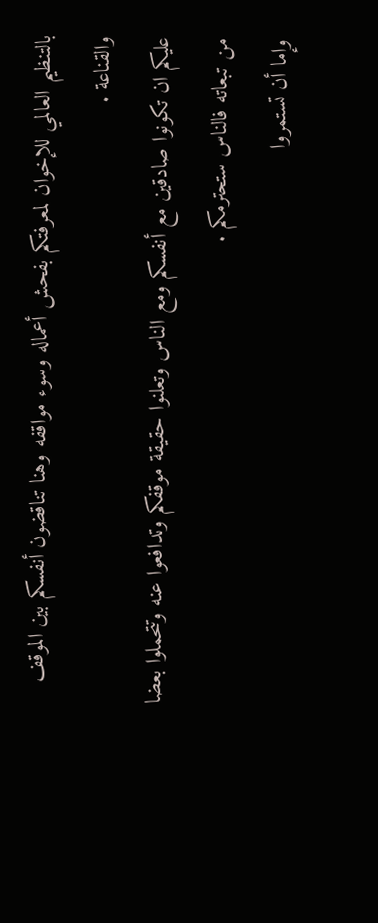بالتنظيم العالمي للإخوان لمعرفتكم بفحش أعماله وسوء مواقفه وهنا تناقضون أنفسكم بين الموقف والقناعة .
عليكم ان تكونوا صادقين مع أنفسكم ومع الناس وتعلنوا حقيقة موقفكم وتدافعوا عنه وتتحملوا بعضا من تبعاته فالناس ستحترمكم .
وإما أن تستمروا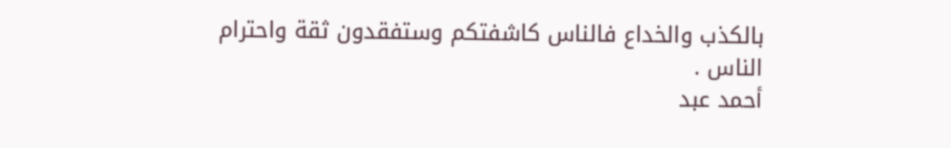بالكذب والخداع فالناس كاشفتكم وستفقدون ثقة واحترام الناس .
أحمد عبد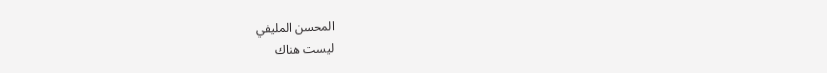المحسن المليفي
ليست هناك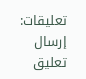تعليقات:
إرسال تعليق